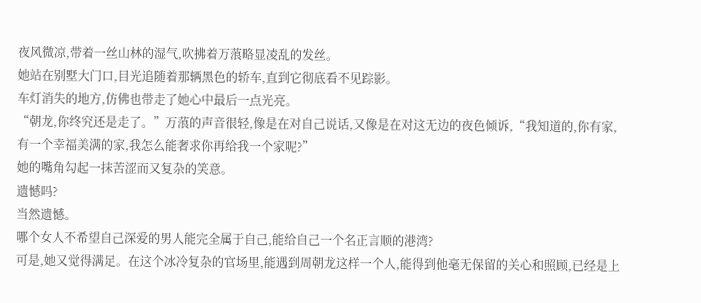夜风微凉,带着一丝山林的湿气,吹拂着万蒗略显凌乱的发丝。
她站在别墅大门口,目光追随着那辆黑色的轿车,直到它彻底看不见踪影。
车灯消失的地方,仿佛也带走了她心中最后一点光亮。
“朝龙,你终究还是走了。”万蒗的声音很轻,像是在对自己说话,又像是在对这无边的夜色倾诉,“我知道的,你有家,有一个幸福美满的家,我怎么能奢求你再给我一个家呢?”
她的嘴角勾起一抹苦涩而又复杂的笑意。
遗憾吗?
当然遗憾。
哪个女人不希望自己深爱的男人能完全属于自己,能给自己一个名正言顺的港湾?
可是,她又觉得满足。在这个冰冷复杂的官场里,能遇到周朝龙这样一个人,能得到他毫无保留的关心和照顾,已经是上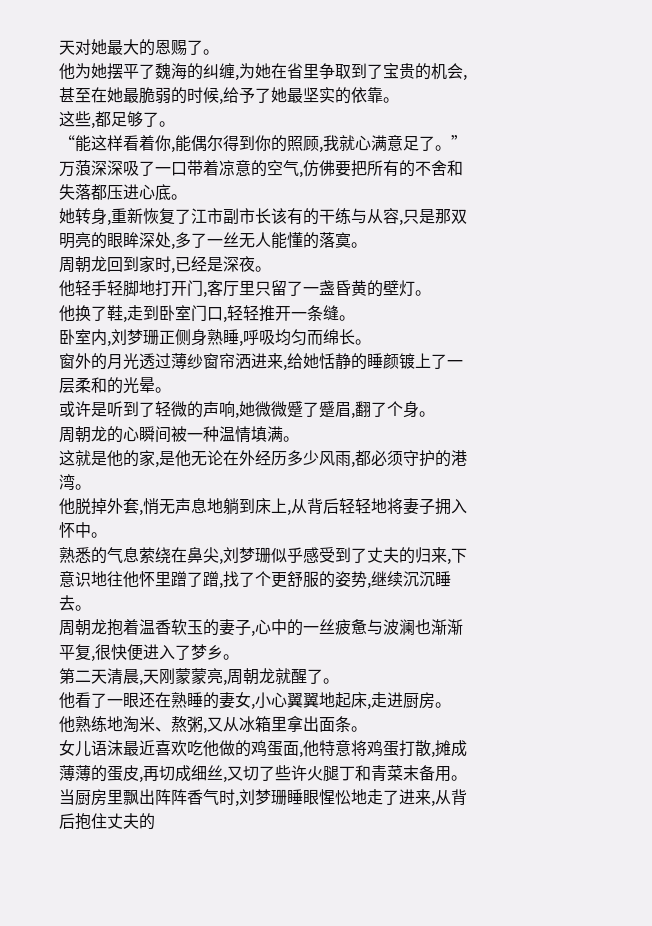天对她最大的恩赐了。
他为她摆平了魏海的纠缠,为她在省里争取到了宝贵的机会,甚至在她最脆弱的时候,给予了她最坚实的依靠。
这些,都足够了。
“能这样看着你,能偶尔得到你的照顾,我就心满意足了。”万蒗深深吸了一口带着凉意的空气,仿佛要把所有的不舍和失落都压进心底。
她转身,重新恢复了江市副市长该有的干练与从容,只是那双明亮的眼眸深处,多了一丝无人能懂的落寞。
周朝龙回到家时,已经是深夜。
他轻手轻脚地打开门,客厅里只留了一盏昏黄的壁灯。
他换了鞋,走到卧室门口,轻轻推开一条缝。
卧室内,刘梦珊正侧身熟睡,呼吸均匀而绵长。
窗外的月光透过薄纱窗帘洒进来,给她恬静的睡颜镀上了一层柔和的光晕。
或许是听到了轻微的声响,她微微蹙了蹙眉,翻了个身。
周朝龙的心瞬间被一种温情填满。
这就是他的家,是他无论在外经历多少风雨,都必须守护的港湾。
他脱掉外套,悄无声息地躺到床上,从背后轻轻地将妻子拥入怀中。
熟悉的气息萦绕在鼻尖,刘梦珊似乎感受到了丈夫的归来,下意识地往他怀里蹭了蹭,找了个更舒服的姿势,继续沉沉睡去。
周朝龙抱着温香软玉的妻子,心中的一丝疲惫与波澜也渐渐平复,很快便进入了梦乡。
第二天清晨,天刚蒙蒙亮,周朝龙就醒了。
他看了一眼还在熟睡的妻女,小心翼翼地起床,走进厨房。
他熟练地淘米、熬粥,又从冰箱里拿出面条。
女儿语沫最近喜欢吃他做的鸡蛋面,他特意将鸡蛋打散,摊成薄薄的蛋皮,再切成细丝,又切了些许火腿丁和青菜末备用。
当厨房里飘出阵阵香气时,刘梦珊睡眼惺忪地走了进来,从背后抱住丈夫的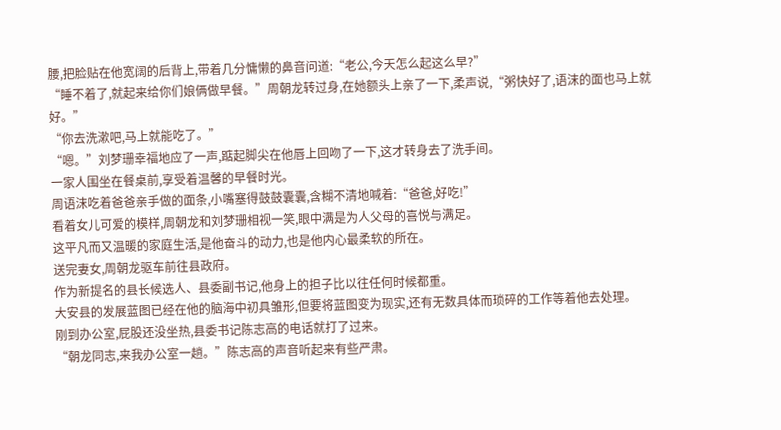腰,把脸贴在他宽阔的后背上,带着几分慵懒的鼻音问道:“老公,今天怎么起这么早?”
“睡不着了,就起来给你们娘俩做早餐。”周朝龙转过身,在她额头上亲了一下,柔声说,“粥快好了,语沫的面也马上就好。”
“你去洗漱吧,马上就能吃了。”
“嗯。”刘梦珊幸福地应了一声,踮起脚尖在他唇上回吻了一下,这才转身去了洗手间。
一家人围坐在餐桌前,享受着温馨的早餐时光。
周语沫吃着爸爸亲手做的面条,小嘴塞得鼓鼓囊囊,含糊不清地喊着:“爸爸,好吃!”
看着女儿可爱的模样,周朝龙和刘梦珊相视一笑,眼中满是为人父母的喜悦与满足。
这平凡而又温暖的家庭生活,是他奋斗的动力,也是他内心最柔软的所在。
送完妻女,周朝龙驱车前往县政府。
作为新提名的县长候选人、县委副书记,他身上的担子比以往任何时候都重。
大安县的发展蓝图已经在他的脑海中初具雏形,但要将蓝图变为现实,还有无数具体而琐碎的工作等着他去处理。
刚到办公室,屁股还没坐热,县委书记陈志高的电话就打了过来。
“朝龙同志,来我办公室一趟。”陈志高的声音听起来有些严肃。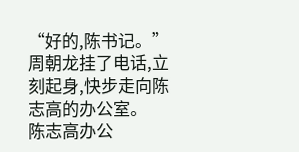“好的,陈书记。”周朝龙挂了电话,立刻起身,快步走向陈志高的办公室。
陈志高办公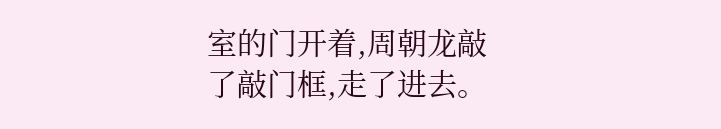室的门开着,周朝龙敲了敲门框,走了进去。